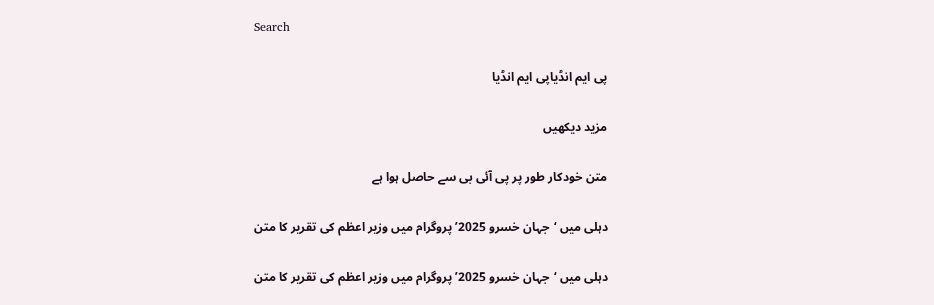Search

پی ایم انڈیاپی ایم انڈیا

مزید دیکھیں

متن خودکار طور پر پی آئی بی سے حاصل ہوا ہے

دہلی میں ‘جہان خسرو 2025’ پروگرام میں وزیر اعظم کی تقریر کا متن

دہلی میں ‘جہان خسرو 2025’ پروگرام میں وزیر اعظم کی تقریر کا متن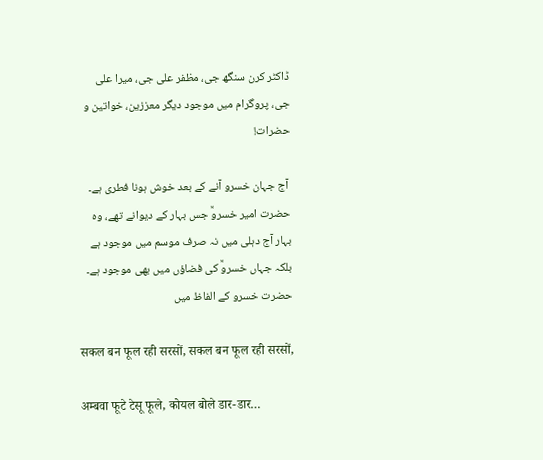ڈاکٹر کرن سنگھ جی، مظفر علی جی، میرا علی جی، پروگرام میں موجود دیگر معززین، خواتین و حضرات!

 آج جہان خسرو آنے کے بعد خوش ہونا فطری ہے۔ حضرت امیر خسروؒ جس بہار کے دیوانے تھے، وہ بہار آج دہلی میں نہ صرف موسم میں موجود ہے بلکہ جہاں خسروؒ کی فضاؤں میں بھی موجود ہے۔  حضرت خسرو کے الفاظ میں

सकल बन फूल रही सरसों, सकल बन फूल रही सरसों,

अम्बवा फूटे टेसू फूले, कोयल बोले डार-डार…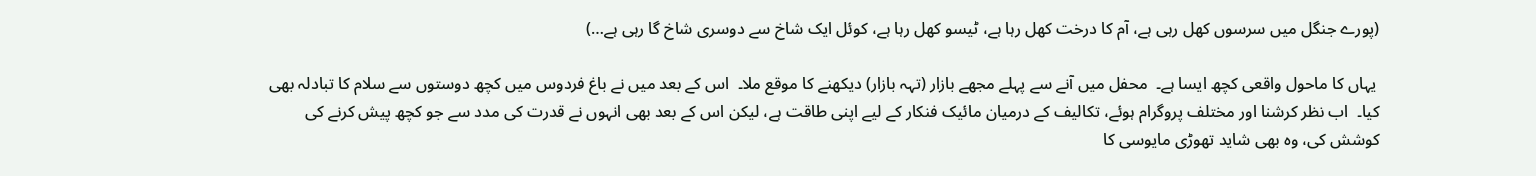(پورے جنگل میں سرسوں کھل رہی ہے، آم کا درخت کھل رہا ہے، ٹیسو کھل رہا ہے، کوئل ایک شاخ سے دوسری شاخ گا رہی ہے…)

 یہاں کا ماحول واقعی کچھ ایسا ہے۔  محفل میں آنے سے پہلے مجھے بازار (تہہ بازار) دیکھنے کا موقع ملا۔  اس کے بعد میں نے باغ فردوس میں کچھ دوستوں سے سلام کا تبادلہ بھی کیا۔  اب نظر کرشنا اور مختلف پروگرام ہوئے، تکالیف کے درمیان مائیک فنکار کے لیے اپنی طاقت ہے، لیکن اس کے بعد بھی انہوں نے قدرت کی مدد سے جو کچھ پیش کرنے کی کوشش کی، وہ بھی شاید تھوڑی مایوسی کا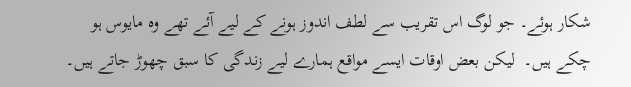شکار ہوئے۔ جو لوگ اس تقریب سے لطف اندوز ہونے کے لیے آئے تھے وہ مایوس ہو چکے ہیں۔  لیکن بعض اوقات ایسے مواقع ہمارے لیے زندگی کا سبق چھوڑ جاتے ہیں۔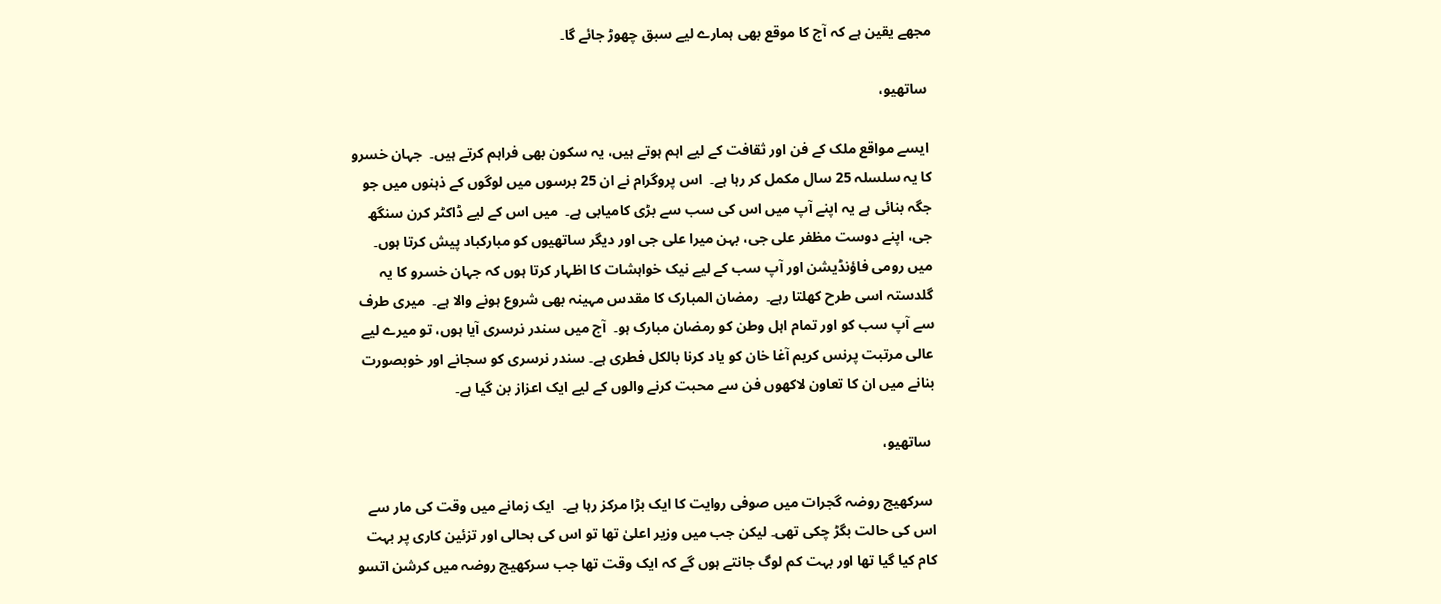مجھے یقین ہے کہ آج کا موقع بھی ہمارے لیے سبق چھوڑ جائے گا۔

 ساتھیو،

 ایسے مواقع ملک کے فن اور ثقافت کے لیے اہم ہوتے ہیں، یہ سکون بھی فراہم کرتے ہیں۔  جہان خسرو کا یہ سلسلہ 25 سال مکمل کر رہا ہے۔  اس پروگرام نے ان 25 برسوں میں لوگوں کے ذہنوں میں جو جگہ بنائی ہے یہ اپنے آپ میں اس کی سب سے بڑی کامیابی ہے۔  میں اس کے لیے ڈاکٹر کرن سنگھ جی، اپنے دوست مظفر علی جی، بہن میرا علی جی اور دیگر ساتھیوں کو مبارکباد پیش کرتا ہوں۔  میں رومی فاؤنڈیشن اور آپ سب کے لیے نیک خواہشات کا اظہار کرتا ہوں کہ جہان خسرو کا یہ گلدستہ اسی طرح کھلتا رہے۔  رمضان المبارک کا مقدس مہینہ بھی شروع ہونے والا ہے۔  میری طرف سے آپ سب کو اور تمام اہل وطن کو رمضان مبارک ہو۔  آج میں سندر نرسری آیا ہوں، تو میرے لیے عالی مرتبت پرنس کریم آغا خان کو یاد کرنا بالکل فطری ہے۔ سندر نرسری کو سجانے اور خوبصورت بنانے میں ان کا تعاون لاکھوں فن سے محبت کرنے والوں کے لیے ایک اعزاز بن گیا ہے۔

 ساتھیو،

 سرکھیج روضہ گجرات میں صوفی روایت کا ایک بڑا مرکز رہا ہے۔  ایک زمانے میں وقت کی مار سے اس کی حالت بگڑ چکی تھی۔ لیکن جب میں وزیر اعلیٰ تھا تو اس کی بحالی اور تزئین کاری پر بہت کام کیا گیا تھا اور بہت کم لوگ جانتے ہوں گے کہ ایک وقت تھا جب سرکھیج روضہ میں کرشن اتسو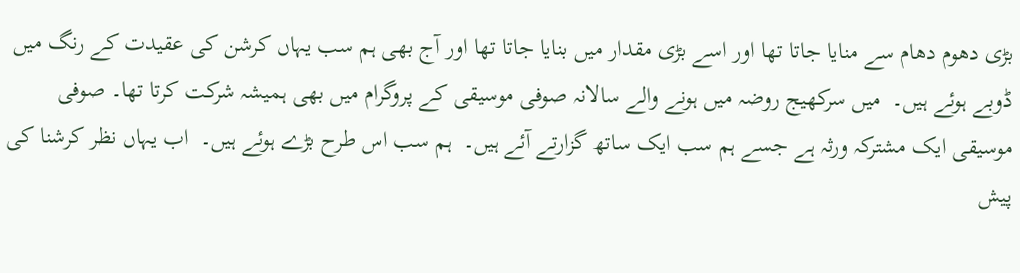بڑی دھوم دھام سے منایا جاتا تھا اور اسے بڑی مقدار میں بنایا جاتا تھا اور آج بھی ہم سب یہاں کرشن کی عقیدت کے رنگ میں ڈوبے ہوئے ہیں۔  میں سرکھیج روضہ میں ہونے والے سالانہ صوفی موسیقی کے پروگرام میں بھی ہمیشہ شرکت کرتا تھا۔ صوفی موسیقی ایک مشترکہ ورثہ ہے جسے ہم سب ایک ساتھ گزارتے آئے ہیں۔  ہم سب اس طرح بڑے ہوئے ہیں۔  اب یہاں نظر کرشنا کی پیش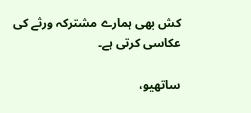کش بھی ہمارے مشترکہ ورثے کی عکاسی کرتی ہے۔

ساتھیو،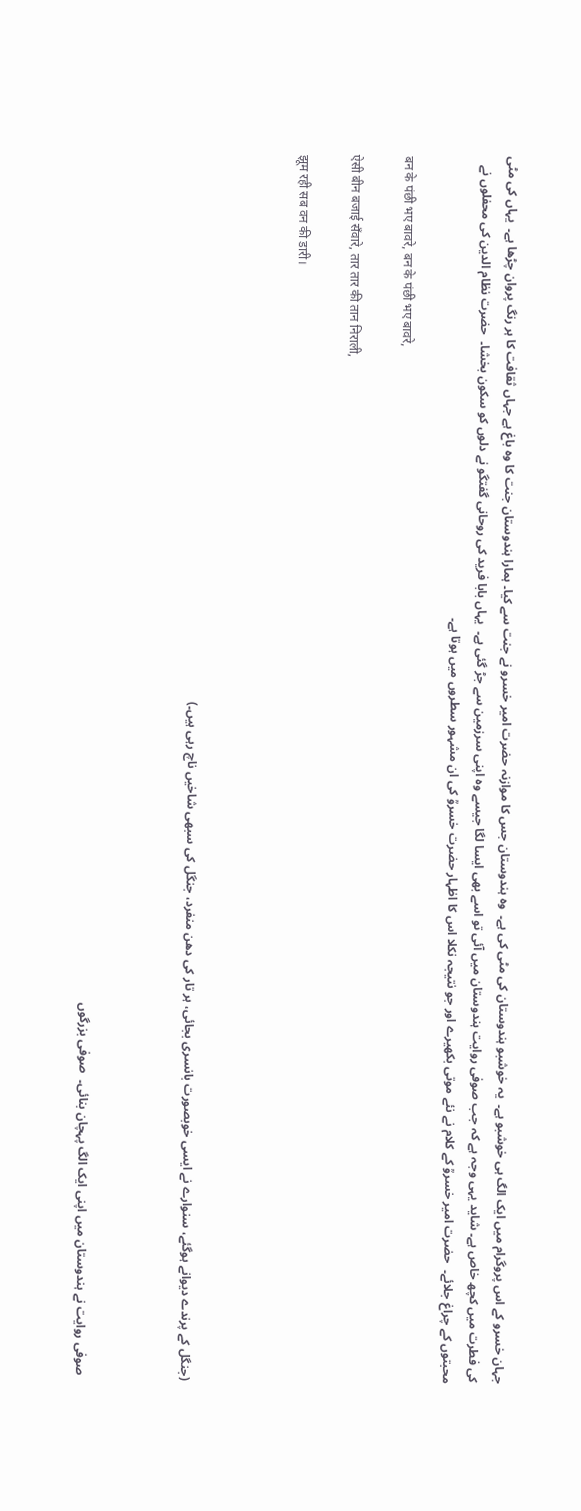جہان خسرو کے اس پروگرام میں ایک الگ ہی خوشبو ہے۔  یہ خوشبو ہندوستان کی مٹی کی ہے۔  وہ ہندوستان جس کا موازنہ حضرت امیر خسرو نے جنت سے کیا۔ ہمارا ہندوستان جنت کا وہ باغ ہے جہاں ثقافت کا ہر رنگ پروان چڑھا ہے۔  یہاں کی مٹی کی فطرت میں کچھ خاص ہے۔ شاید یہی وجہ ہے کہ جب صوفی روایت ہندوستان میں آئی تو اسے بھی ایسا لگا جیسے وہ اپنی سرزمین سے جڑ گئی ہے۔  یہاں بابا فرید کی روحانی گفتگو نے دلوں کو سکون بخشا۔  حضرت نظام الدین کی محفلوں نے محبتوں کے چراغ جلائے۔  حضرت امیر خسروؒ کے کلام نے نئے موتی بکھیرے اور جو نتیجہ نکلا اس کا اظہار حضرت خسروؒ کی ان مشہور سطروں میں ہوتا ہے۔

बन के पंछी भए बावरे, बन के पंछी भए बावरे,

ऐसी बीन बजाई सँवारे, तार तार की तान निराली,

झूम रही सब वन की डारी।



(جنگل کے پرندے دیوانے ہوگئے، سنوارے نے ایسی خوبصورت بانسری بجائی، ہر تار کی دھن منفرد، جنگل کی سبھی شاخیں ناچ رہی ہیں۔)



 صوفی روایت نے ہندوستان میں اپنی ایک الگ پہچان بنائی۔  صوفی بزرگوں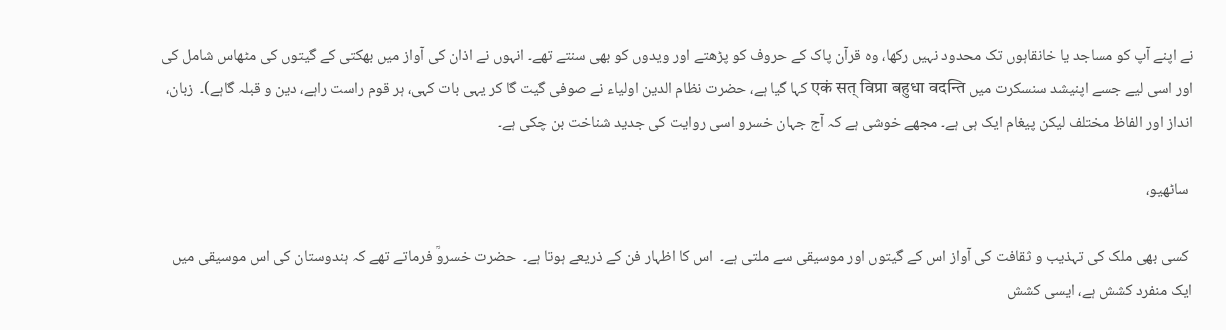نے اپنے آپ کو مساجد یا خانقاہوں تک محدود نہیں رکھا، وہ قرآن پاک کے حروف کو پڑھتے اور ویدوں کو بھی سنتے تھے۔ انہوں نے اذان کی آواز میں بھکتی کے گیتوں کی مٹھاس شامل کی اور اسی لیے جسے اپنیشد سنسکرت میں एकं सत् विप्रा बहुधा वदन्ति کہا گیا ہے، حضرت نظام الدین اولیاء نے صوفی گیت گا کر یہی بات کہی، ہر قوم راست راہے، دین و قبلہ گاہے)۔  زبان، انداز اور الفاظ مختلف لیکن پیغام ایک ہی ہے۔ مجھے خوشی ہے کہ آج جہان خسرو اسی روایت کی جدید شناخت بن چکی ہے۔

 ساٹھیو،

 کسی بھی ملک کی تہذیب و ثقافت کی آواز اس کے گیتوں اور موسیقی سے ملتی ہے۔  اس کا اظہار فن کے ذریعے ہوتا ہے۔  حضرت خسروؒ فرماتے تھے کہ ہندوستان کی اس موسیقی میں ایک منفرد کشش ہے، ایسی کشش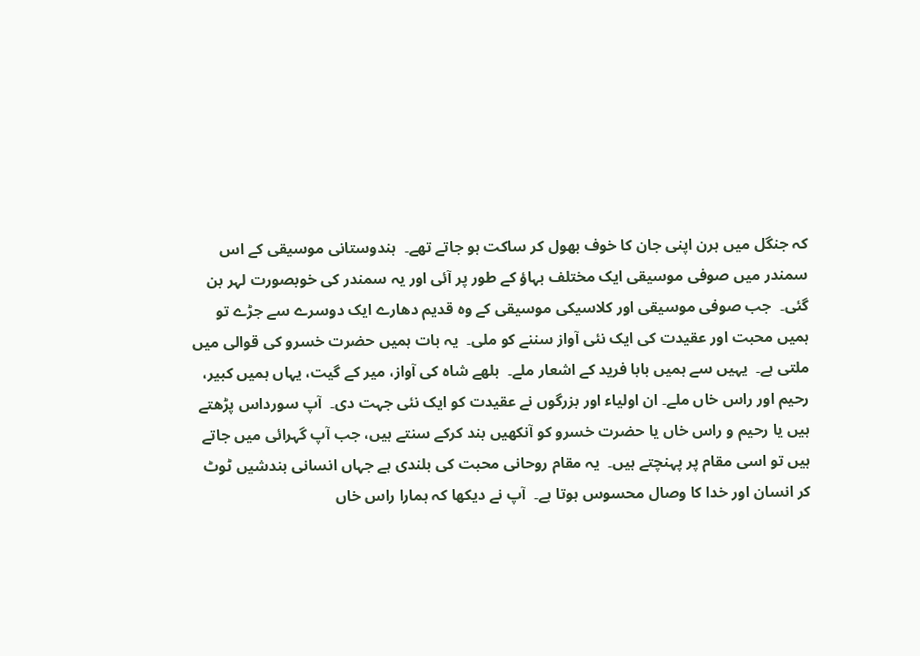کہ جنگل میں ہرن اپنی جان کا خوف بھول کر ساکت ہو جاتے تھے۔  ہندوستانی موسیقی کے اس سمندر میں صوفی موسیقی ایک مختلف بہاؤ کے طور پر آئی اور یہ سمندر کی خوبصورت لہر بن گئی۔  جب صوفی موسیقی اور کلاسیکی موسیقی کے وہ قدیم دھارے ایک دوسرے سے جڑے تو ہمیں محبت اور عقیدت کی ایک نئی آواز سننے کو ملی۔  یہ بات ہمیں حضرت خسرو کی قوالی میں ملتی ہے۔  یہیں سے ہمیں بابا فرید کے اشعار ملے۔  بلھے شاہ کی آواز، میر کے گیت، یہاں ہمیں کبیر، رحیم اور راس خاں ملے۔ ان اولیاء اور بزرگوں نے عقیدت کو ایک نئی جہت دی۔  آپ سورداس پڑھتے ہیں یا رحیم و راس خاں یا حضرت خسرو کو آنکھیں بند کرکے سنتے ہیں، جب آپ گہرائی میں جاتے ہیں تو اسی مقام پر پہنچتے ہیں۔  یہ مقام روحانی محبت کی بلندی ہے جہاں انسانی بندشیں ٹوٹ کر انسان اور خدا کا وصال محسوس ہوتا ہے۔  آپ نے دیکھا کہ ہمارا راس خاں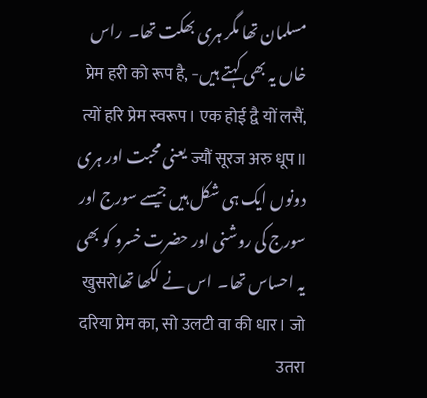مسلمان تھا مگر ہری بھکت تھا۔  راس خاں یہ بھی کہتے ہیں- प्रेम हरी को रूप है, त्यों हरि प्रेम स्वरूप। एक होई द्वै यों लसैं, ज्यौं सूरज अरु धूप॥ یعنی محبت اور ہری دونوں ایک ہی شکل ہیں جیسے سورج اور سورج کی روشنی اور حضرت خسرو کو بھی یہ احساس تھا۔  اس نے لکھا تھاखुसरो दरिया प्रेम का, सो उलटी वा की धार। जो उतरा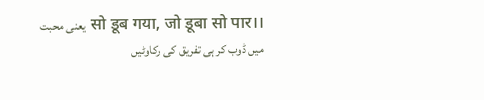सो डूब गया, जो डूबा सो पार।। یعنی محبت میں ڈوب کر ہی تفریق کی رکاوٹیں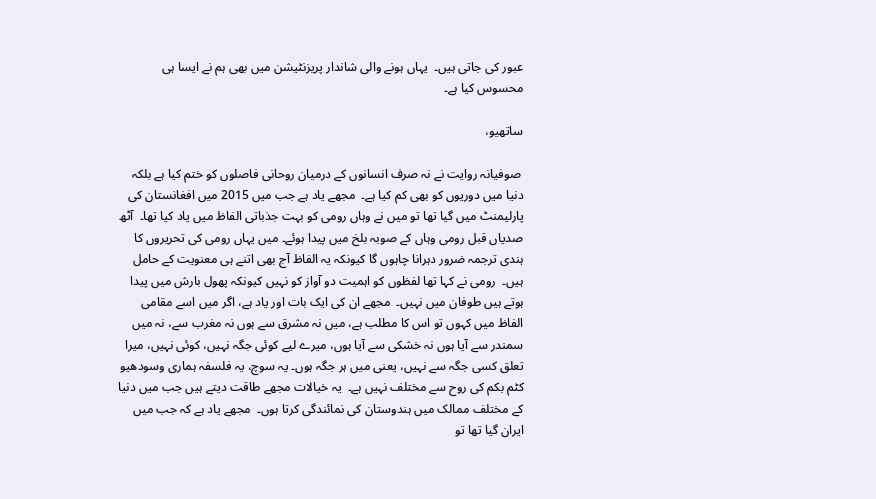عبور کی جاتی ہیں۔  یہاں ہونے والی شاندار پریزنٹیشن میں بھی ہم نے ایسا ہی محسوس کیا ہے۔

ساتھیو،

 صوفیانہ روایت نے نہ صرف انسانوں کے درمیان روحانی فاصلوں کو ختم کیا ہے بلکہ دنیا میں دوریوں کو بھی کم کیا ہے۔  مجھے یاد ہے جب میں 2015 میں افغانستان کی پارلیمنٹ میں گیا تھا تو میں نے وہاں رومی کو بہت جذباتی الفاظ میں یاد کیا تھا۔  آٹھ صدیاں قبل رومی وہاں کے صوبہ بلخ میں پیدا ہوئے۔ میں یہاں رومی کی تحریروں کا ہندی ترجمہ ضرور دہرانا چاہوں گا کیونکہ یہ الفاظ آج بھی اتنے ہی معنویت کے حامل ہیں۔  رومی نے کہا تھا لفظوں کو اہمیت دو آواز کو نہیں کیونکہ پھول بارش میں پیدا ہوتے ہیں طوفان میں نہیں۔  مجھے ان کی ایک بات اور یاد ہے، اگر میں اسے مقامی الفاظ میں کہوں تو اس کا مطلب ہے، میں نہ مشرق سے ہوں نہ مغرب سے، نہ میں سمندر سے آیا ہوں نہ خشکی سے آیا ہوں، میرے لیے کوئی جگہ نہیں، کوئی نہیں، میرا تعلق کسی جگہ سے نہیں، یعنی میں ہر جگہ ہوں۔ یہ سوچ، یہ فلسفہ ہماری وسودھیو کٹم بکم کی روح سے مختلف نہیں ہے۔  یہ خیالات مجھے طاقت دیتے ہیں جب میں دنیا کے مختلف ممالک میں ہندوستان کی نمائندگی کرتا ہوں۔  مجھے یاد ہے کہ جب میں ایران گیا تھا تو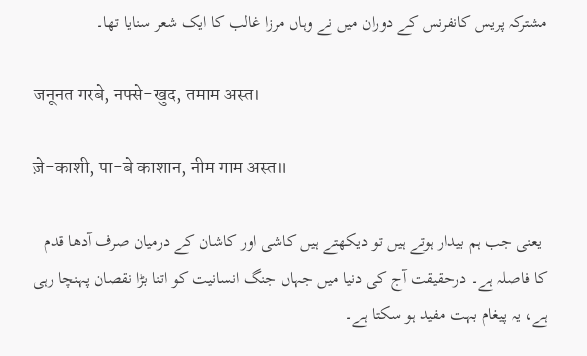مشترکہ پریس کانفرنس کے دوران میں نے وہاں مرزا غالب کا ایک شعر سنایا تھا۔

जनूनत गरबे, नफ्से-खुद, तमाम अस्त।

ज़े-काशी, पा-बे काशान, नीम गाम अस्त॥

 یعنی جب ہم بیدار ہوتے ہیں تو دیکھتے ہیں کاشی اور کاشان کے درمیان صرف آدھا قدم کا فاصلہ ہے۔ درحقیقت آج کی دنیا میں جہاں جنگ انسانیت کو اتنا بڑا نقصان پہنچا رہی ہے، یہ پیغام بہت مفید ہو سکتا ہے۔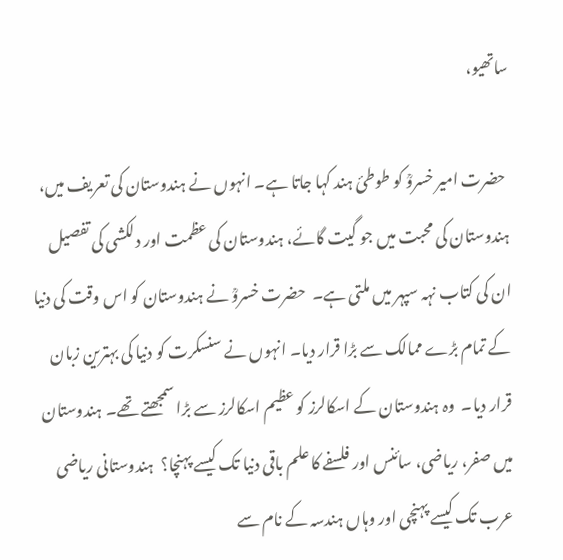ساتھیو،

 حضرت امیر خسروؒ کو طوطئ ہند کہا جاتا ہے۔ انہوں نے ہندوستان کی تعریف میں، ہندوستان کی محبت میں جو گیت گائے، ہندوستان کی عظمت اور دلکشی کی تفصیل ان کی کتاب نہہ سپہر میں ملتی ہے۔  حضرت خسروؒ نے ہندوستان کو اس وقت کی دنیا کے تمام بڑے ممالک سے بڑا قرار دیا۔ انہوں نے سنسکرت کو دنیا کی بہترین زبان قرار دیا۔  وہ ہندوستان کے اسکالرز کو عظیم اسکالرز سے بڑا سمجھتے تھے۔ ہندوستان میں صفر، ریاضی، سائنس اور فلسفے کا علم باقی دنیا تک کیسے پہنچا؟  ہندوستانی ریاضی عرب تک کیسے پہنچی اور وہاں ہندسہ کے نام سے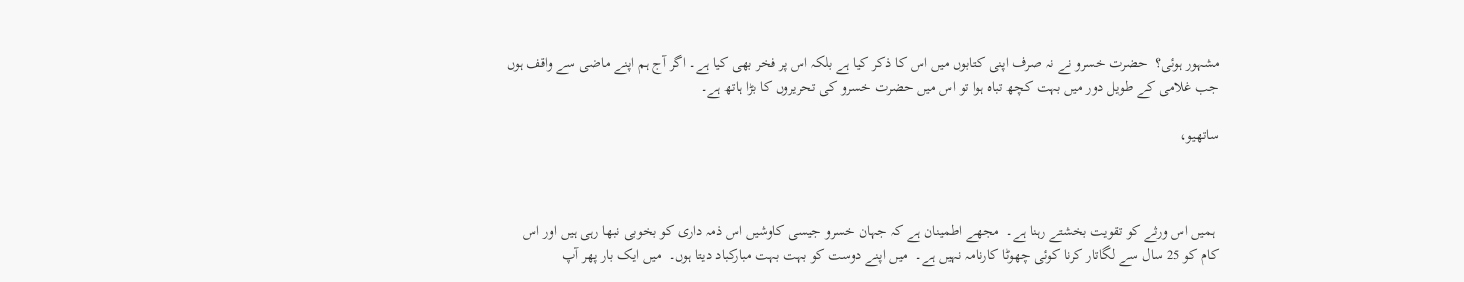مشہور ہوئی؟  حضرت خسرو نے نہ صرف اپنی کتابوں میں اس کا ذکر کیا ہے بلکہ اس پر فخر بھی کیا ہے۔ اگر آج ہم اپنے ماضی سے واقف ہوں جب غلامی کے طویل دور میں بہت کچھ تباہ ہوا تو اس میں حضرت خسرو کی تحریروں کا بڑا ہاتھ ہے۔

ساتھیو،



 ہمیں اس ورثے کو تقویت بخشتے رہنا ہے۔  مجھے اطمینان ہے کہ جہان خسرو جیسی کاوشیں اس ذمہ داری کو بخوبی نبھا رہی ہیں اور اس کام کو 25 سال سے لگاتار کرنا کوئی چھوٹا کارنامہ نہیں ہے۔  میں اپنے دوست کو بہت بہت مبارکباد دیتا ہوں۔  میں ایک بار پھر آپ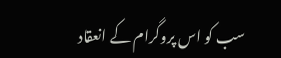سب کو اس پروگرام کے انعقاد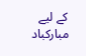کے لیے مبارکباد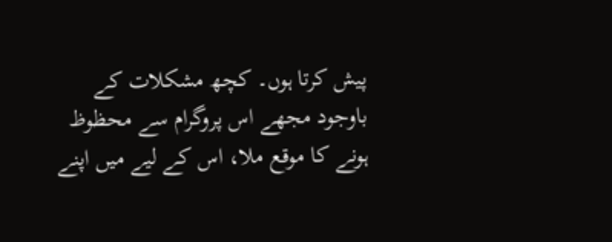پیش کرتا ہوں۔ کچھ مشکلات کے باوجود مجھے اس پروگرام سے محظوظ ہونے کا موقع ملا، اس کے لیے میں اپنے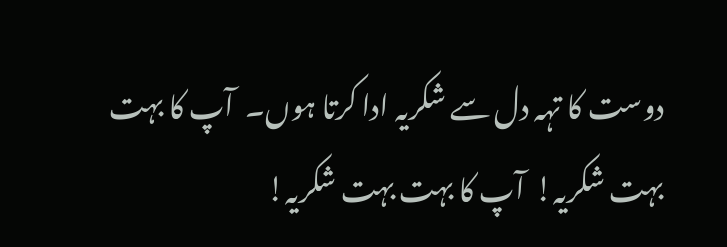دوست کا تہہ دل سے شکریہ ادا کرتا ہوں۔  آپ کا بہت بہت شکریہ!  آپ کا بہت بہت شکریہ!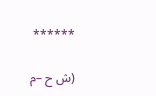******

(ش ح –م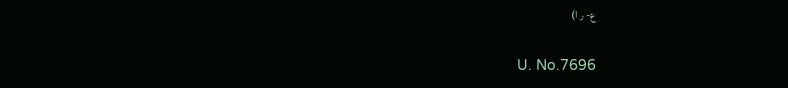ع- ر ا)

U. No.7696